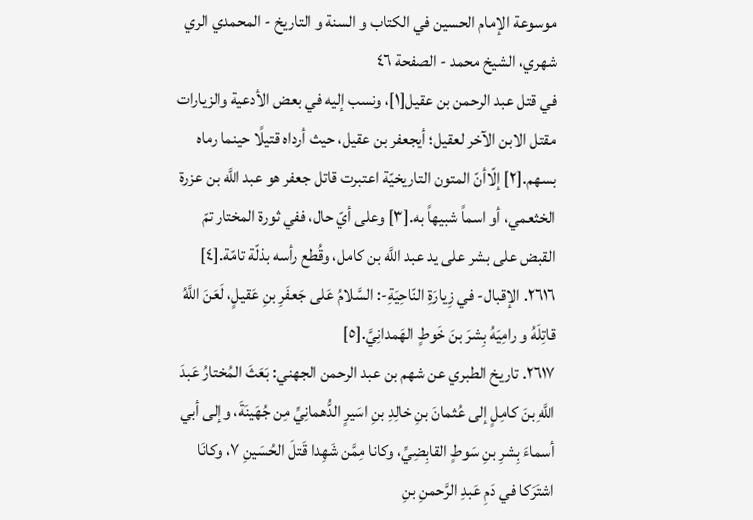موسوعة الإمام الحسين في الكتاب و السنة و التاريخ - المحمدي الري شهري، الشيخ محمد - الصفحة ٤٦
في قتل عبد الرحمن بن عقيل[١]، ونسب إليه في بعض الأدعية والزيارات مقتل الابن الآخر لعقيل؛ أيجعفر بن عقيل، حيث أرداه قتيلًا حينما رماه بسهم.[٢] إلّاأنّ المتون التاريخيّة اعتبرت قاتل جعفر هو عبد اللَّه بن عزرة الخثعمي، أو اسماً شبيهاً به.[٣] وعلى أيّ حال، ففي ثورة المختار تمّ القبض على بشر على يد عبد اللَّه بن كامل، وقُطع رأسه بذلّة تامّة.[٤]
٢٦١٦. الإقبال- في زِيارَةِ النّاحِيَةِ-: السَّلامُ عَلى جَعفَرِ بنِ عَقيلٍ، لَعَنَ اللَّهُ قاتِلَهُ و رامِيَهُ بِشرَ بنَ خَوطٍ الهَمدانِيَّ.[٥]
٢٦١٧. تاريخ الطبري عن شهم بن عبد الرحمن الجهني: بَعَثَ المُختارُ عَبدَ اللَّهِ بنَ كامِلٍ إلى عُثمانَ بنِ خالِدِ بنِ اسَيرٍ الدُّهمانِيِّ مِن جُهَينَةَ، وإلى أبي أسماءَ بِشرِ بنِ سَوطٍ القابِضِيِّ، وكانا مِمَّن شَهِدا قَتلَ الحُسَينِ ٧، وكانَا اشتَرَكا في دَمِ عَبدِ الرَّحمنِ بنِ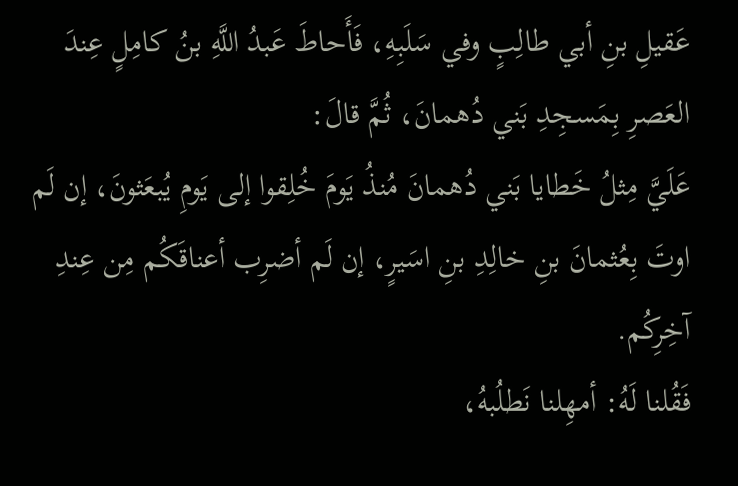عَقيلِ بنِ أبي طالِبٍ وفي سَلَبِهِ، فَأَحاطَ عَبدُ اللَّهِ بنُ كامِلٍ عِندَ العَصرِ بِمَسجِدِ بَني دُهمانَ، ثُمَّ قالَ:
عَلَيَّ مِثلُ خَطايا بَني دُهمانَ مُنذُ يَومَ خُلِقوا إلى يَومِ يُبعَثونَ، إن لَم اوتَ بِعُثمانَ بنِ خالِدِ بنِ اسَيرٍ، إن لَم أضرِب أعناقَكُم مِن عِندِ آخِرِكُم.
فَقُلنا لَهُ: أمهِلنا نَطلُبهُ،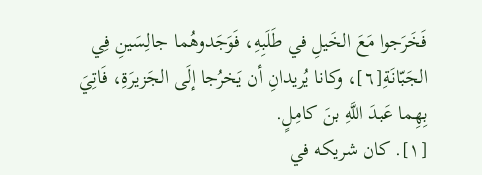فَخَرَجوا مَعَ الخَيلِ في طَلَبِهِ، فَوَجَدوهُما جالِسَينِ فِي الجَبّانَةِ[٦]، وكانا يُريدانِ أن يَخرُجا إلَى الجَزيرَةِ، فَاتِيَ بِهِما عَبدَ اللَّهِ بنَ كامِلٍ.
[١]. كان شريكه في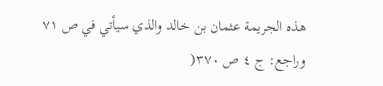هذه الجريمة عثمان بن خالد والذي سيأتي في ص ٧١ وراجع: ج ٤ ص ٣٧٠(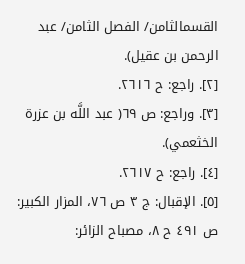القسمالثامن/ الفصل الثامن/ عبد الرحمن بن عقيل).
[٢]. راجع: ح ٢٦١٦.
[٣]. وراجع: ص ٦٩( عبد اللَّه بن عزرة الخثعمي).
[٤]. راجع: ح ٢٦١٧.
[٥]. الإقبال: ج ٣ ص ٧٦، المزار الكبير: ص ٤٩١ ح ٨، مصباح الزائر: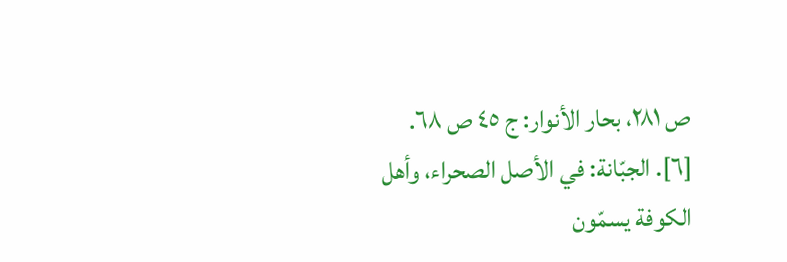ص ٢٨١، بحار الأنوار: ج ٤٥ ص ٦٨.
[٦]. الجبّانة: في الأصل الصحراء، وأهل الكوفة يسمّون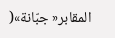المقابر« جبّانة»(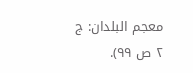معجم البلدان: ج ٢ ص ٩٩).